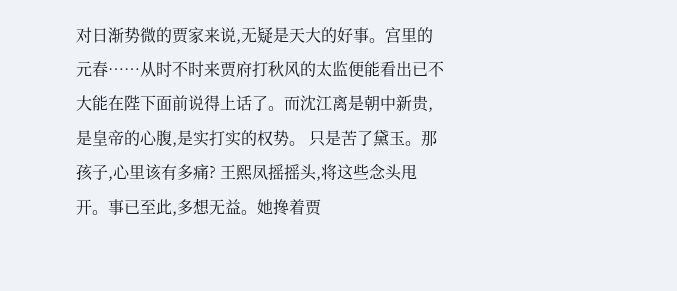对日渐势微的贾家来说,无疑是天大的好事。宫里的元春……从时不时来贾府打秋风的太监便能看出已不大能在陛下面前说得上话了。而沈江离是朝中新贵,是皇帝的心腹,是实打实的权势。 只是苦了黛玉。那孩子,心里该有多痛? 王熙凤摇摇头,将这些念头甩开。事已至此,多想无益。她搀着贾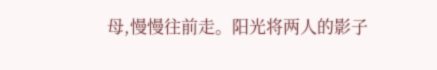母,慢慢往前走。阳光将两人的影子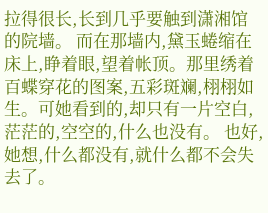拉得很长,长到几乎要触到潇湘馆的院墙。 而在那墙内,黛玉蜷缩在床上,睁着眼,望着帐顶。那里绣着百蝶穿花的图案,五彩斑斓,栩栩如生。可她看到的,却只有一片空白,茫茫的,空空的,什么也没有。 也好,她想,什么都没有,就什么都不会失去了。